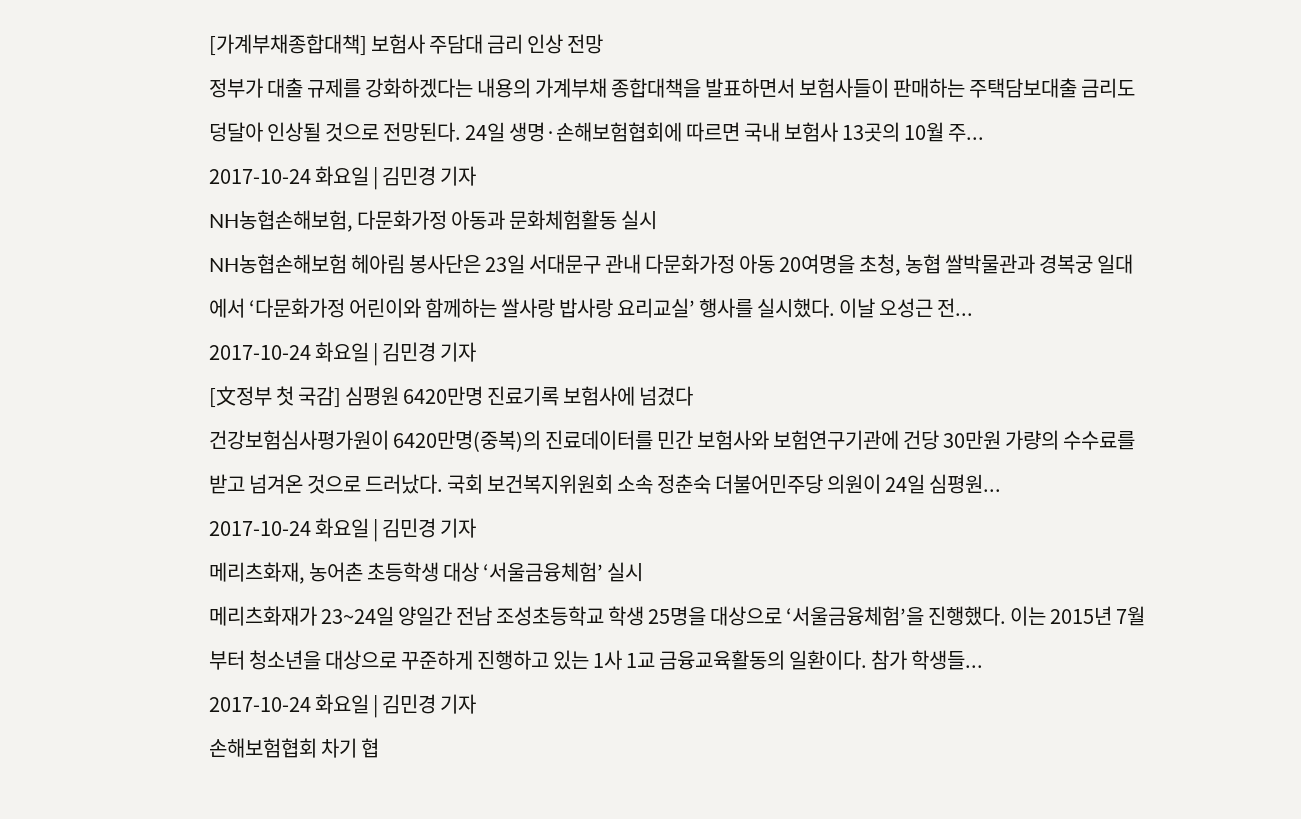[가계부채종합대책] 보험사 주담대 금리 인상 전망
정부가 대출 규제를 강화하겠다는 내용의 가계부채 종합대책을 발표하면서 보험사들이 판매하는 주택담보대출 금리도 덩달아 인상될 것으로 전망된다. 24일 생명·손해보험협회에 따르면 국내 보험사 13곳의 10월 주...
2017-10-24 화요일 | 김민경 기자
NH농협손해보험, 다문화가정 아동과 문화체험활동 실시
NH농협손해보험 헤아림 봉사단은 23일 서대문구 관내 다문화가정 아동 20여명을 초청, 농협 쌀박물관과 경복궁 일대에서 ‘다문화가정 어린이와 함께하는 쌀사랑 밥사랑 요리교실’ 행사를 실시했다. 이날 오성근 전...
2017-10-24 화요일 | 김민경 기자
[文정부 첫 국감] 심평원 6420만명 진료기록 보험사에 넘겼다
건강보험심사평가원이 6420만명(중복)의 진료데이터를 민간 보험사와 보험연구기관에 건당 30만원 가량의 수수료를 받고 넘겨온 것으로 드러났다. 국회 보건복지위원회 소속 정춘숙 더불어민주당 의원이 24일 심평원...
2017-10-24 화요일 | 김민경 기자
메리츠화재, 농어촌 초등학생 대상 ‘서울금융체험’ 실시
메리츠화재가 23~24일 양일간 전남 조성초등학교 학생 25명을 대상으로 ‘서울금융체험’을 진행했다. 이는 2015년 7월부터 청소년을 대상으로 꾸준하게 진행하고 있는 1사 1교 금융교육활동의 일환이다. 참가 학생들...
2017-10-24 화요일 | 김민경 기자
손해보험협회 차기 협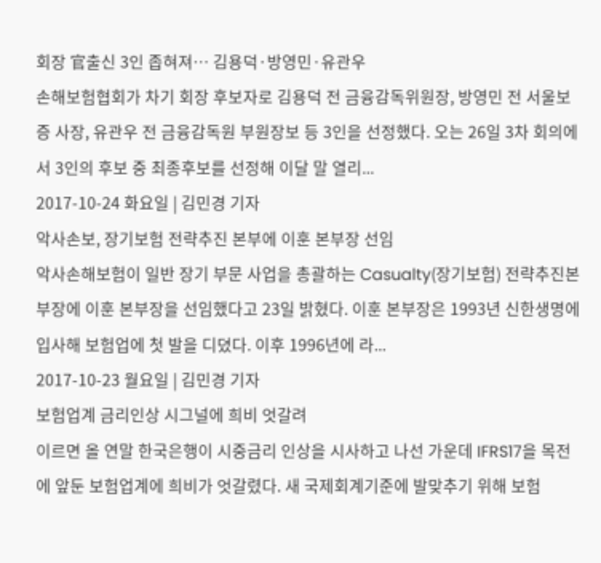회장 官출신 3인 좁혀져… 김용덕·방영민·유관우
손해보험협회가 차기 회장 후보자로 김용덕 전 금융감독위원장, 방영민 전 서울보증 사장, 유관우 전 금융감독원 부원장보 등 3인을 선정했다. 오는 26일 3차 회의에서 3인의 후보 중 최종후보를 선정해 이달 말 열리...
2017-10-24 화요일 | 김민경 기자
악사손보, 장기보험 전략추진 본부에 이훈 본부장 선임
악사손해보험이 일반 장기 부문 사업을 총괄하는 Casualty(장기보험) 전략추진본부장에 이훈 본부장을 선임했다고 23일 밝혔다. 이훈 본부장은 1993년 신한생명에 입사해 보험업에 첫 발을 디뎠다. 이후 1996년에 라...
2017-10-23 월요일 | 김민경 기자
보험업계 금리인상 시그널에 희비 엇갈려
이르면 올 연말 한국은행이 시중금리 인상을 시사하고 나선 가운데 IFRS17을 목전에 앞둔 보험업계에 희비가 엇갈렸다. 새 국제회계기준에 발맞추기 위해 보험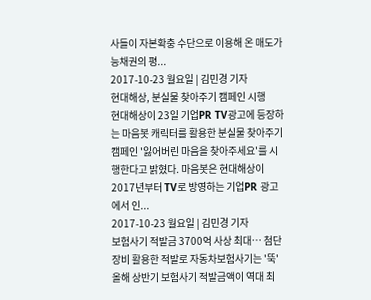사들이 자본확충 수단으로 이용해 온 매도가능채권의 평...
2017-10-23 월요일 | 김민경 기자
현대해상, 분실물 찾아주기 캠페인 시행
현대해상이 23일 기업PR TV광고에 등장하는 마음봇 캐릭터를 활용한 분실물 찾아주기 캠페인 '잃어버린 마음을 찾아주세요'를 시행한다고 밝혔다. 마음봇은 현대해상이 2017년부터 TV로 방영하는 기업PR 광고에서 인...
2017-10-23 월요일 | 김민경 기자
보험사기 적발금 3700억 사상 최대… 첨단장비 활용한 적발로 자동차보험사기는 '뚝'
올해 상반기 보험사기 적발금액이 역대 최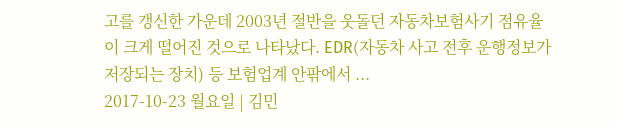고를 갱신한 가운데 2003년 절반을 웃돌던 자동차보험사기 점유율이 크게 떨어진 것으로 나타났다. EDR(자동차 사고 전후 운행정보가 저장되는 장치) 등 보험업계 안팎에서 ...
2017-10-23 월요일 | 김민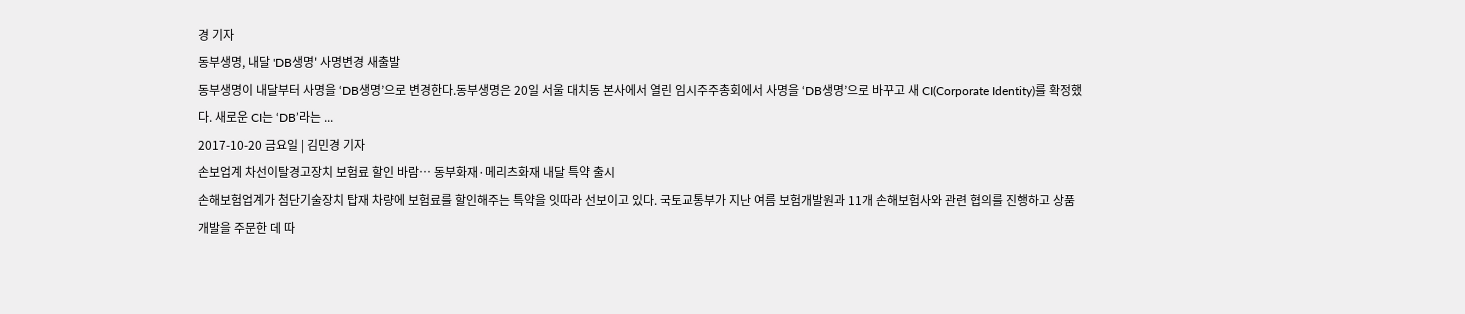경 기자
동부생명, 내달 'DB생명' 사명변경 새출발
동부생명이 내달부터 사명을 ‘DB생명’으로 변경한다.동부생명은 20일 서울 대치동 본사에서 열린 임시주주총회에서 사명을 ‘DB생명’으로 바꾸고 새 CI(Corporate Identity)를 확정했다. 새로운 CI는 ‘DB’라는 ...
2017-10-20 금요일 | 김민경 기자
손보업계 차선이탈경고장치 보험료 할인 바람… 동부화재·메리츠화재 내달 특약 출시
손해보험업계가 첨단기술장치 탑재 차량에 보험료를 할인해주는 특약을 잇따라 선보이고 있다. 국토교통부가 지난 여름 보험개발원과 11개 손해보험사와 관련 협의를 진행하고 상품 개발을 주문한 데 따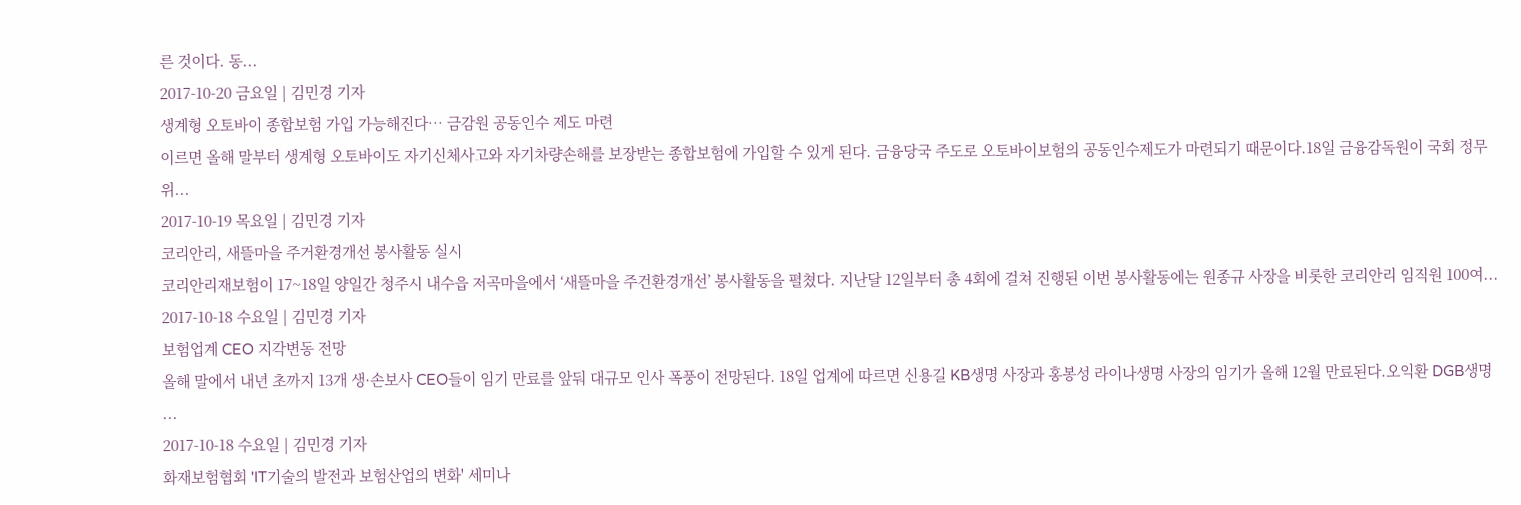른 것이다. 동...
2017-10-20 금요일 | 김민경 기자
생계형 오토바이 종합보험 가입 가능해진다… 금감원 공동인수 제도 마련
이르면 올해 말부터 생계형 오토바이도 자기신체사고와 자기차량손해를 보장받는 종합보험에 가입할 수 있게 된다. 금융당국 주도로 오토바이보험의 공동인수제도가 마련되기 때문이다.18일 금융감독원이 국회 정무위...
2017-10-19 목요일 | 김민경 기자
코리안리, 새뜰마을 주거환경개선 봉사활동 실시
코리안리재보험이 17~18일 양일간 청주시 내수읍 저곡마을에서 ‘새뜰마을 주건환경개선’ 봉사활동을 펼쳤다. 지난달 12일부터 총 4회에 걸쳐 진행된 이번 봉사활동에는 원종규 사장을 비롯한 코리안리 임직원 100여...
2017-10-18 수요일 | 김민경 기자
보험업계 CEO 지각변동 전망
올해 말에서 내년 초까지 13개 생·손보사 CEO들이 임기 만료를 앞둬 대규모 인사 폭풍이 전망된다. 18일 업계에 따르면 신용길 KB생명 사장과 홍봉성 라이나생명 사장의 임기가 올해 12월 만료된다.오익환 DGB생명 ...
2017-10-18 수요일 | 김민경 기자
화재보험협회 'IT기술의 발전과 보험산업의 변화' 세미나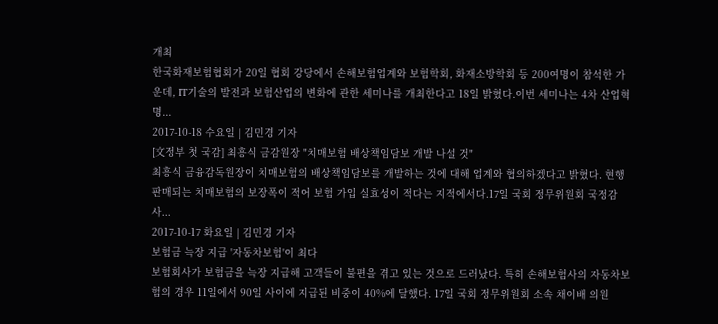개최
한국화재보험협회가 20일 협회 강당에서 손해보험업계와 보험학회, 화재소방학회 등 200여명이 참석한 가운데, IT기술의 발전과 보험산업의 변화에 관한 세미나를 개최한다고 18일 밝혔다.이번 세미나는 4차 산업혁명...
2017-10-18 수요일 | 김민경 기자
[文정부 첫 국감] 최흥식 금감원장 "치매보험 배상책임담보 개발 나설 것"
최흥식 금융감독원장이 치매보험의 배상책임담보를 개발하는 것에 대해 업계와 협의하겠다고 밝혔다. 현행 판매되는 치매보험의 보장폭이 적어 보험 가입 실효성이 적다는 지적에서다.17일 국회 정무위원회 국정감사...
2017-10-17 화요일 | 김민경 기자
보험금 늑장 지급 '자동차보험'이 최다
보험회사가 보험금을 늑장 지급해 고객들이 불편을 겪고 있는 것으로 드러났다. 특히 손해보험사의 자동차보험의 경우 11일에서 90일 사이에 지급된 비중이 40%에 달했다. 17일 국회 정무위원회 소속 채이배 의원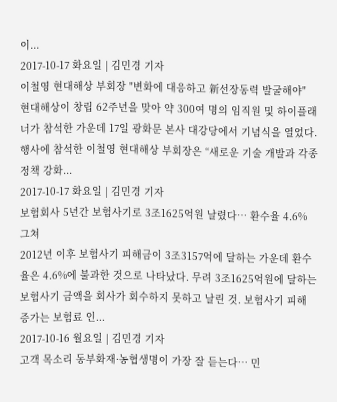이...
2017-10-17 화요일 | 김민경 기자
이철영 현대해상 부회장 "변화에 대응하고 新선장동력 발굴해야"
현대해상이 창립 62주년을 맞아 약 300여 명의 임직원 및 하이플래너가 참석한 가운데 17일 광화문 본사 대강당에서 기념식을 열었다. 행사에 참석한 이철영 현대해상 부회장은 “새로운 기술 개발과 각종 정책 강화...
2017-10-17 화요일 | 김민경 기자
보험회사 5년간 보험사기로 3조1625억원 날렸다… 환수율 4.6% 그쳐
2012년 이후 보험사기 피해금이 3조3157억에 달하는 가운데 환수율은 4.6%에 불과한 것으로 나타났다. 무려 3조1625억원에 달하는 보험사기 금액을 회사가 회수하지 못하고 날린 것. 보험사기 피해 증가는 보험료 인...
2017-10-16 월요일 | 김민경 기자
고객 목소리 동부화재·농협생명이 가장 잘 듣는다… 민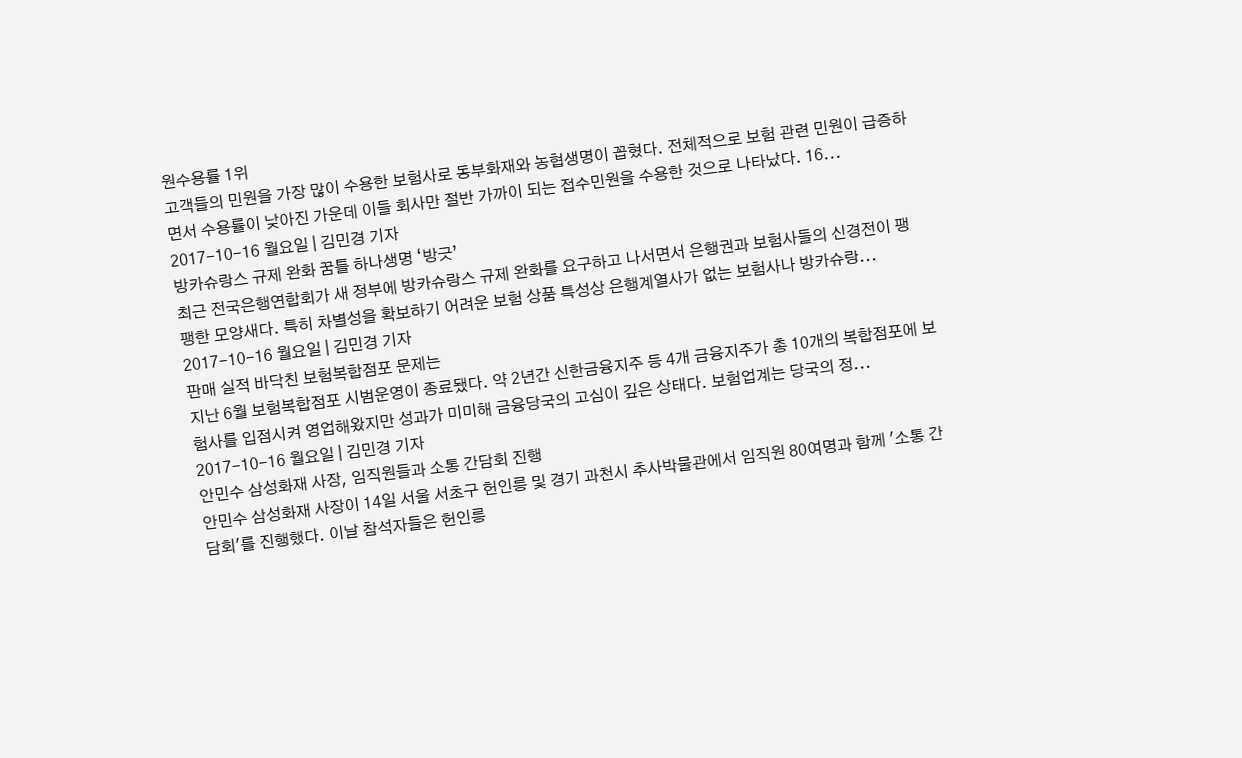원수용률 1위
고객들의 민원을 가장 많이 수용한 보험사로 동부화재와 농협생명이 꼽혔다. 전체적으로 보험 관련 민원이 급증하면서 수용률이 낮아진 가운데 이들 회사만 절반 가까이 되는 접수민원을 수용한 것으로 나타났다. 16...
2017-10-16 월요일 | 김민경 기자
방카슈랑스 규제 완화 꿈틀 하나생명 ‘방긋’
최근 전국은행연합회가 새 정부에 방카슈랑스 규제 완화를 요구하고 나서면서 은행권과 보험사들의 신경전이 팽팽한 모양새다. 특히 차별성을 확보하기 어려운 보험 상품 특성상 은행계열사가 없는 보험사나 방카슈랑...
2017-10-16 월요일 | 김민경 기자
판매 실적 바닥친 보험복합점포 문제는
지난 6월 보험복합점포 시범운영이 종료됐다. 약 2년간 신한금융지주 등 4개 금융지주가 총 10개의 복합점포에 보험사를 입점시켜 영업해왔지만 성과가 미미해 금융당국의 고심이 깊은 상태다. 보험업계는 당국의 정...
2017-10-16 월요일 | 김민경 기자
안민수 삼성화재 사장, 임직원들과 소통 간담회 진행
안민수 삼성화재 사장이 14일 서울 서초구 헌인릉 및 경기 과천시 추사박물관에서 임직원 80여명과 함께 '소통 간담회'를 진행했다. 이날 참석자들은 헌인릉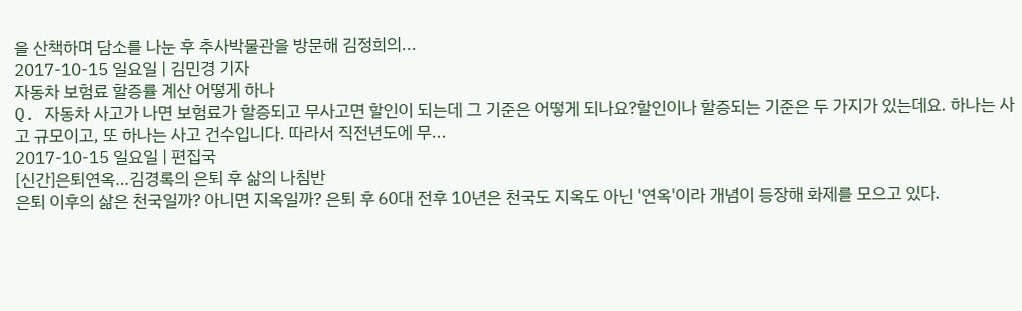을 산책하며 담소를 나눈 후 추사박물관을 방문해 김정희의...
2017-10-15 일요일 | 김민경 기자
자동차 보험료 할증률 계산 어떻게 하나
Q. 자동차 사고가 나면 보험료가 할증되고 무사고면 할인이 되는데 그 기준은 어떻게 되나요?할인이나 할증되는 기준은 두 가지가 있는데요. 하나는 사고 규모이고, 또 하나는 사고 건수입니다. 따라서 직전년도에 무...
2017-10-15 일요일 | 편집국
[신간]은퇴연옥…김경록의 은퇴 후 삶의 나침반
은퇴 이후의 삶은 천국일까? 아니면 지옥일까? 은퇴 후 60대 전후 10년은 천국도 지옥도 아닌 '연옥'이라 개념이 등장해 화제를 모으고 있다.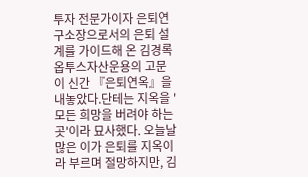투자 전문가이자 은퇴연구소장으로서의 은퇴 설계를 가이드해 온 김경록 옵투스자산운용의 고문이 신간 『은퇴연옥』을 내놓았다.단테는 지옥을 '모든 희망을 버려야 하는 곳'이라 묘사했다. 오늘날 많은 이가 은퇴를 지옥이라 부르며 절망하지만, 김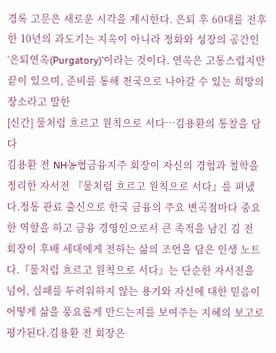경록 고문은 새로운 시각을 제시한다. 은퇴 후 60대를 전후한 10년의 과도기는 지옥이 아니라 정화와 성장의 공간인 ‘은퇴연옥(Purgatory)’이라는 것이다. 연옥은 고통스럽지만 끝이 있으며, 준비를 통해 천국으로 나아갈 수 있는 희망의 장소라고 말한
[신간] 물처럼 흐르고 원칙으로 서다…김용환의 통찰을 담다
김용환 전 NH농협금융지주 회장이 자신의 경험과 철학을 정리한 자서전 『물처럼 흐르고 원칙으로 서다』를 펴냈다.정통 관료 출신으로 한국 금융의 주요 변곡점마다 중요한 역할을 하고 금융 경영인으로서 큰 족적을 남긴 김 전 회장이 후배 세대에게 전하는 삶의 조언을 담은 인생 노트다.『물처럼 흐르고 원칙으로 서다』는 단순한 자서전을 넘어, 실패를 두려워하지 않는 용기와 자신에 대한 믿음이 어떻게 삶을 풍요롭게 만드는지를 보여주는 지혜의 보고로 평가된다.김용환 전 회장은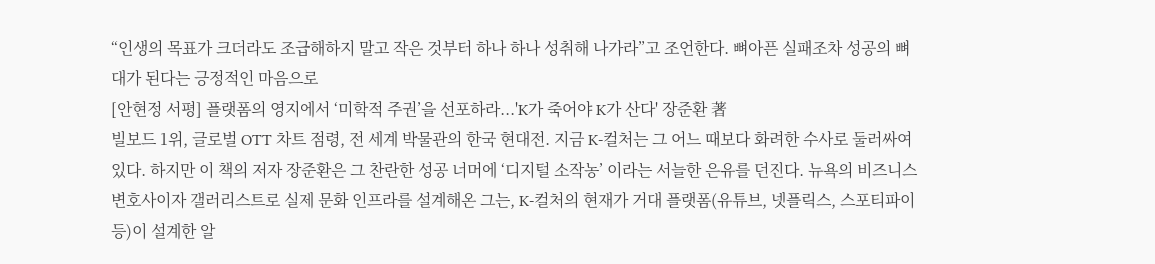“인생의 목표가 크더라도 조급해하지 말고 작은 것부터 하나 하나 성취해 나가라”고 조언한다. 뼈아픈 실패조차 성공의 뼈대가 된다는 긍정적인 마음으로
[안현정 서평] 플랫폼의 영지에서 ‘미학적 주권’을 선포하라...'K가 죽어야 K가 산다' 장준환 著
빌보드 1위, 글로벌 OTT 차트 점령, 전 세계 박물관의 한국 현대전. 지금 K-컬처는 그 어느 때보다 화려한 수사로 둘러싸여 있다. 하지만 이 책의 저자 장준환은 그 찬란한 성공 너머에 ‘디지털 소작농’ 이라는 서늘한 은유를 던진다. 뉴욕의 비즈니스 변호사이자 갤러리스트로 실제 문화 인프라를 설계해온 그는, K-컬처의 현재가 거대 플랫폼(유튜브, 넷플릭스, 스포티파이 등)이 설계한 알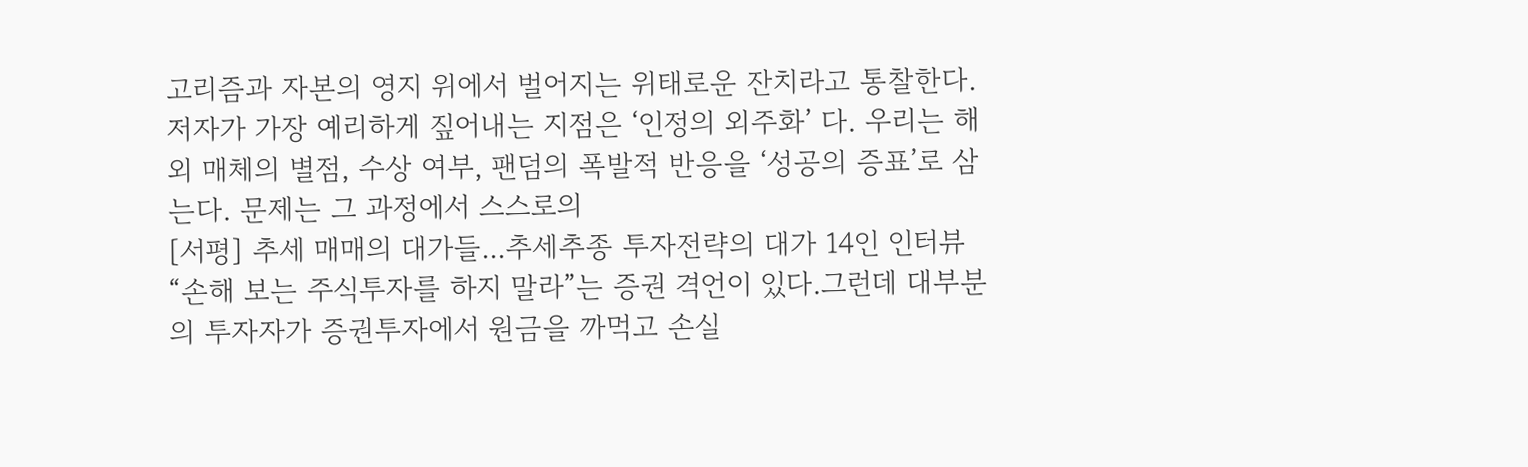고리즘과 자본의 영지 위에서 벌어지는 위태로운 잔치라고 통찰한다.저자가 가장 예리하게 짚어내는 지점은 ‘인정의 외주화’ 다. 우리는 해외 매체의 별점, 수상 여부, 팬덤의 폭발적 반응을 ‘성공의 증표’로 삼는다. 문제는 그 과정에서 스스로의
[서평] 추세 매매의 대가들...추세추종 투자전략의 대가 14인 인터뷰
“손해 보는 주식투자를 하지 말라”는 증권 격언이 있다.그런데 대부분의 투자자가 증권투자에서 원금을 까먹고 손실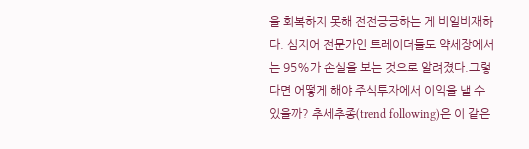을 회복하지 못해 전전긍긍하는 게 비일비재하다. 심지어 전문가인 트레이더들도 약세장에서는 95%가 손실을 보는 것으로 알려졌다.그렇다면 어떻게 해야 주식투자에서 이익을 낼 수 있을까? 추세추종(trend following)은 이 같은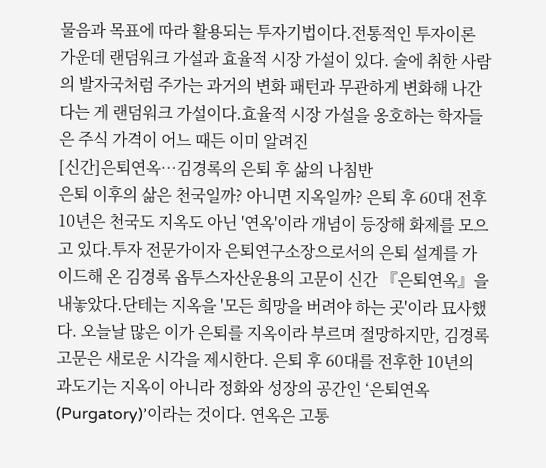물음과 목표에 따라 활용되는 투자기법이다.전통적인 투자이론 가운데 랜덤워크 가설과 효율적 시장 가설이 있다. 술에 취한 사람의 발자국처럼 주가는 과거의 변화 패턴과 무관하게 변화해 나간다는 게 랜덤워크 가설이다.효율적 시장 가설을 옹호하는 학자들은 주식 가격이 어느 때든 이미 알려진
[신간]은퇴연옥…김경록의 은퇴 후 삶의 나침반
은퇴 이후의 삶은 천국일까? 아니면 지옥일까? 은퇴 후 60대 전후 10년은 천국도 지옥도 아닌 '연옥'이라 개념이 등장해 화제를 모으고 있다.투자 전문가이자 은퇴연구소장으로서의 은퇴 설계를 가이드해 온 김경록 옵투스자산운용의 고문이 신간 『은퇴연옥』을 내놓았다.단테는 지옥을 '모든 희망을 버려야 하는 곳'이라 묘사했다. 오늘날 많은 이가 은퇴를 지옥이라 부르며 절망하지만, 김경록 고문은 새로운 시각을 제시한다. 은퇴 후 60대를 전후한 10년의 과도기는 지옥이 아니라 정화와 성장의 공간인 ‘은퇴연옥(Purgatory)’이라는 것이다. 연옥은 고통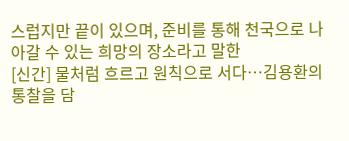스럽지만 끝이 있으며, 준비를 통해 천국으로 나아갈 수 있는 희망의 장소라고 말한
[신간] 물처럼 흐르고 원칙으로 서다…김용환의 통찰을 담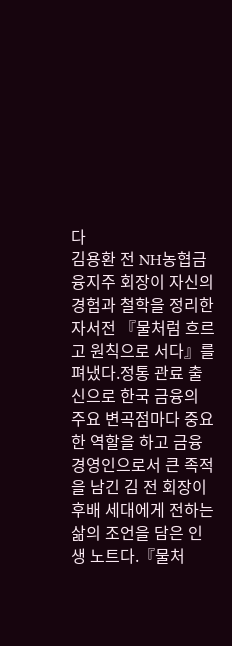다
김용환 전 NH농협금융지주 회장이 자신의 경험과 철학을 정리한 자서전 『물처럼 흐르고 원칙으로 서다』를 펴냈다.정통 관료 출신으로 한국 금융의 주요 변곡점마다 중요한 역할을 하고 금융 경영인으로서 큰 족적을 남긴 김 전 회장이 후배 세대에게 전하는 삶의 조언을 담은 인생 노트다.『물처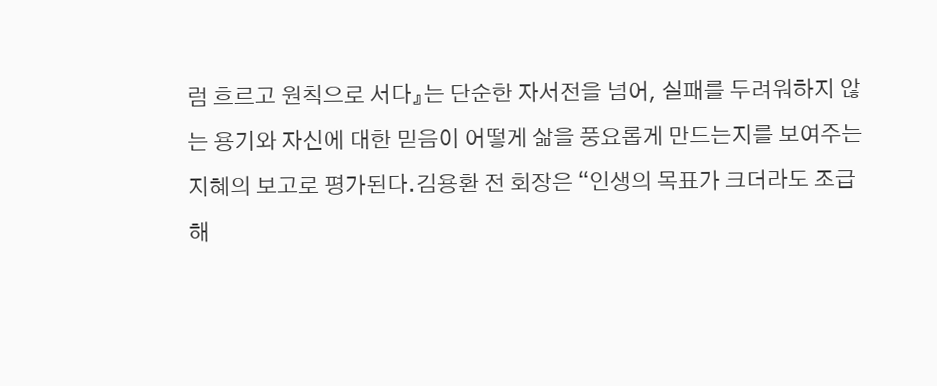럼 흐르고 원칙으로 서다』는 단순한 자서전을 넘어, 실패를 두려워하지 않는 용기와 자신에 대한 믿음이 어떻게 삶을 풍요롭게 만드는지를 보여주는 지혜의 보고로 평가된다.김용환 전 회장은 “인생의 목표가 크더라도 조급해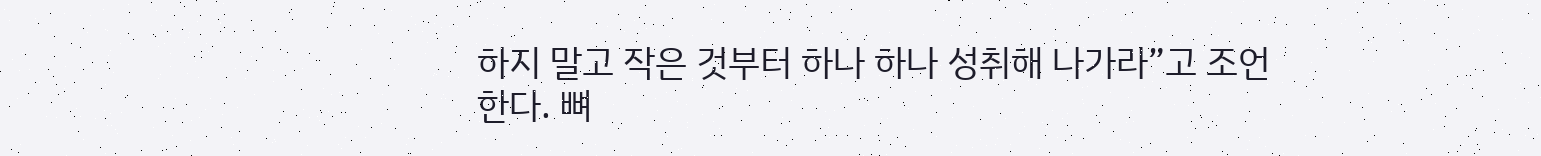하지 말고 작은 것부터 하나 하나 성취해 나가라”고 조언한다. 뼈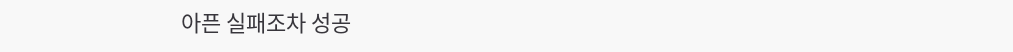아픈 실패조차 성공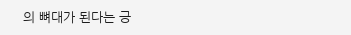의 뼈대가 된다는 긍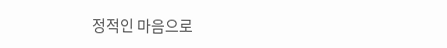정적인 마음으로